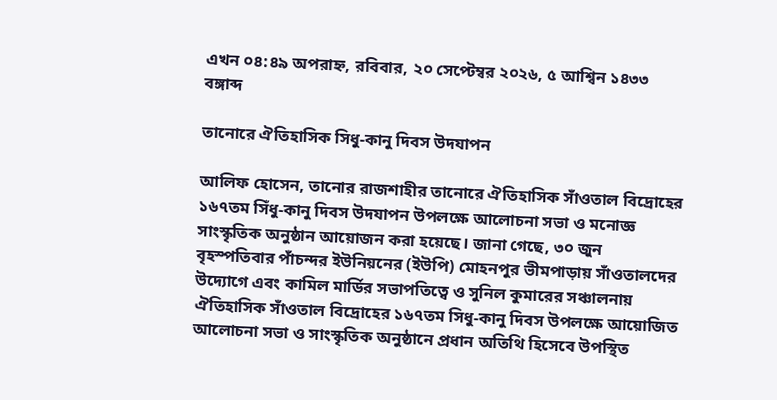এখন ০৪:৪৯ অপরাহ্ন, রবিবার, ২০ সেপ্টেম্বর ২০২৬, ৫ আশ্বিন ১৪৩৩ বঙ্গাব্দ

তানোরে ঐতিহাসিক সিধু-কানু দিবস উদযাপন

আলিফ হোসেন, তানোর রাজশাহীর তানোরে ঐতিহাসিক সাঁওতাল বিদ্রোহের ১৬৭তম সিঁধু-কানু দিবস উদযাপন উপলক্ষে আলোচনা সভা ও মনোজ্ঞ
সাংস্কৃতিক অনুষ্ঠান আয়োজন করা হয়েছে। জানা গেছে, ৩০ জুন বৃহস্পতিবার পাঁচন্দর ইউনিয়নের (ইউপি) মোহনপুর ভীমপাড়ায় সাঁওতালদের উদ্যোগে এবং কামিল মার্ডির সভাপতিত্বে ও সুনিল কুমারের সঞ্চালনায় ঐতিহাসিক সাঁওতাল বিদ্রোহের ১৬৭তম সিধু-কানু দিবস উপলক্ষে আয়োজিত আলোচনা সভা ও সাংস্কৃতিক অনুষ্ঠানে প্রধান অতিথি হিসেবে উপস্থিত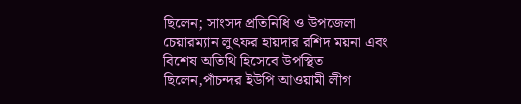ছিলেন; সাংসদ প্রতিনিধি ও উপজেলা চেয়ারম্যান লুৎফর হায়দার রশিদ ময়না এবং বিশেষ অতিথি হিসেবে উপস্থিত ছিলেন,পাঁচন্দর ইউপি আওয়ামী লীগ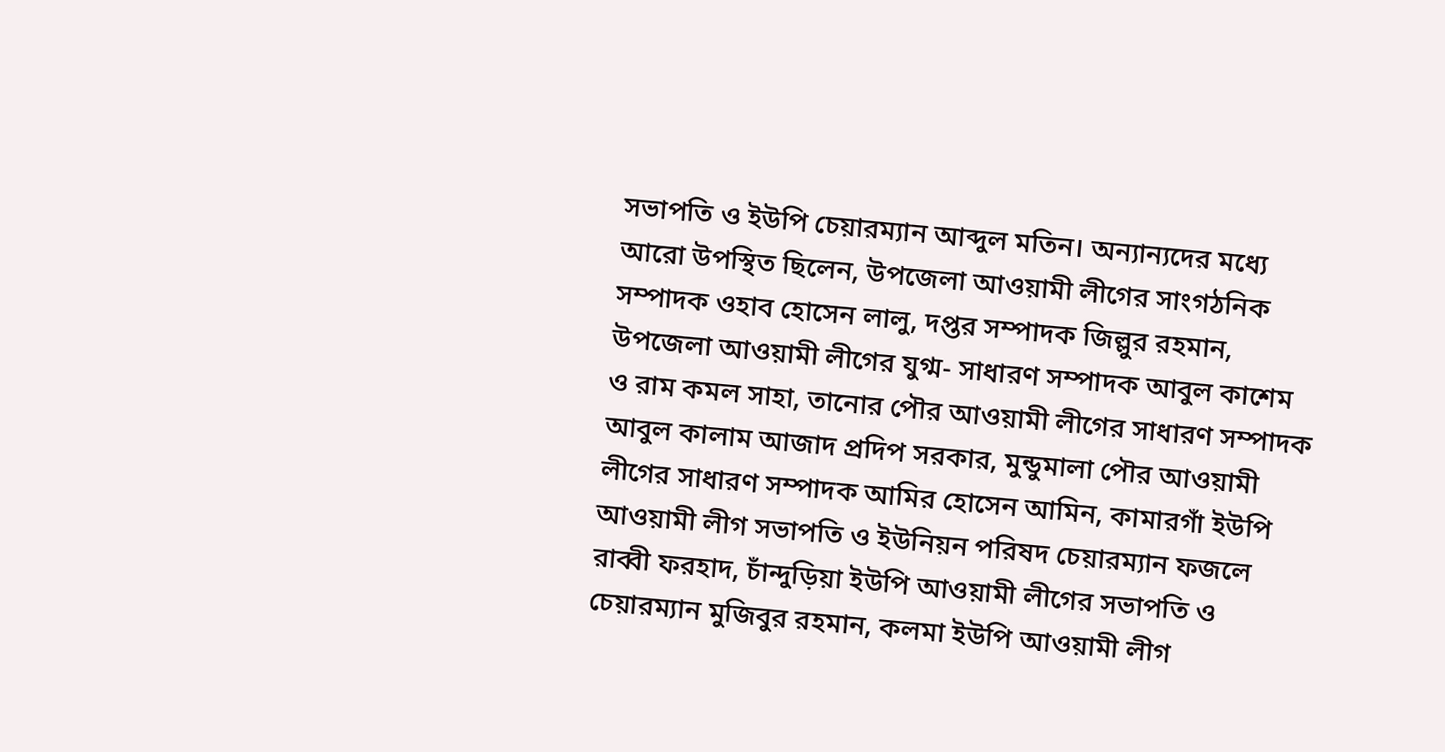সভাপতি ও ইউপি চেয়ারম্যান আব্দুল মতিন। অন্যান্যদের মধ্যে আরো উপস্থিত ছিলেন, উপজেলা আওয়ামী লীগের সাংগঠনিক সম্পাদক ওহাব হোসেন লালু, দপ্তর সম্পাদক জিল্লুর রহমান, উপজেলা আওয়ামী লীগের যুগ্ম- সাধারণ সম্পাদক আবুল কাশেম ও রাম কমল সাহা, তানোর পৌর আওয়ামী লীগের সাধারণ সম্পাদক আবুল কালাম আজাদ প্রদিপ সরকার, মুন্ডুমালা পৌর আওয়ামী লীগের সাধারণ সম্পাদক আমির হোসেন আমিন, কামারগাঁ ইউপি আওয়ামী লীগ সভাপতি ও ইউনিয়ন পরিষদ চেয়ারম্যান ফজলে রাব্বী ফরহাদ, চাঁন্দুড়িয়া ইউপি আওয়ামী লীগের সভাপতি ও চেয়ারম্যান মুজিবুর রহমান, কলমা ইউপি আওয়ামী লীগ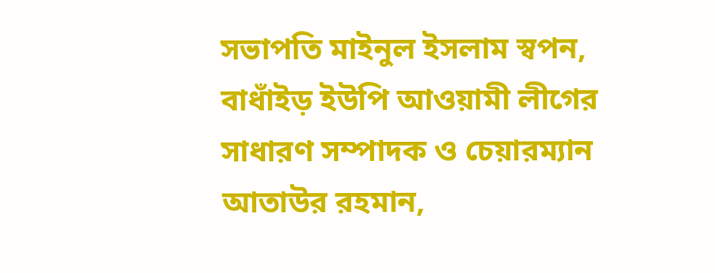সভাপতি মাইনুল ইসলাম স্বপন, বাধাঁইড় ইউপি আওয়ামী লীগের সাধারণ সম্পাদক ও চেয়ারম্যান আতাউর রহমান,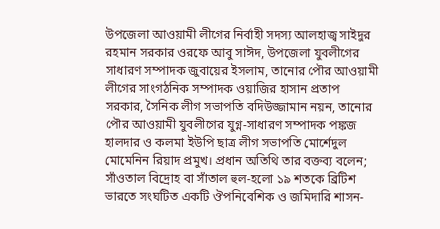উপজেলা আওয়ামী লীগের নির্বাহী সদস্য আলহাজ্ব সাইদুর রহমান সরকার ওরফে আবু সাঈদ, উপজেলা যুবলীগের সাধারণ সম্পাদক জুবায়ের ইসলাম, তানোর পৌর আওয়ামী লীগের সাংগঠনিক সম্পাদক ওয়াজির হাসান প্রতাপ সরকার, সৈনিক লীগ সভাপতি বদিউজ্জামান নয়ন, তানোর পৌর আওয়ামী যুবলীগের যুগ্ন-সাধারণ সম্পাদক পঙ্কজ হালদার ও কলমা ইউপি ছাত্র লীগ সভাপতি মোর্শেদুল মোমেনিন রিয়াদ প্রমুখ। প্রধান অতিথি তার বক্তব্য বলেন; সাঁওতাল বিদ্রোহ বা সাঁতাল হুল-হলো ১৯ শতকে ব্রিটিশ ভারতে সংঘটিত একটি ঔপনিবেশিক ও জমিদারি শাসন-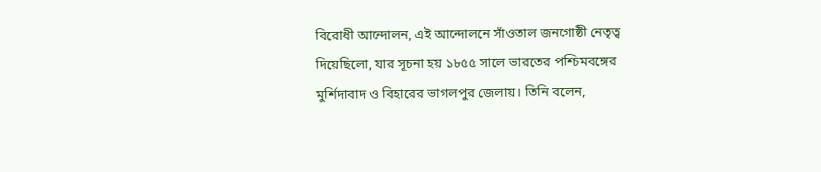বিরোধী আন্দোলন, এই আন্দোলনে সাঁওতাল জনগোষ্ঠী নেতৃত্ব দিয়েছিলো, যার সূচনা হয় ১৮৫৫ সালে ভারতের পশ্চিমবঙ্গের মুর্শিদাবাদ ও বিহারের ভাগলপুর জেলায়। তিনি বলেন,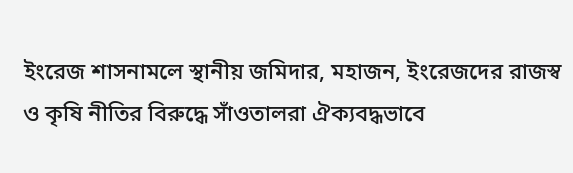ইংরেজ শাসনামলে স্থানীয় জমিদার, মহাজন, ইংরেজদের রাজস্ব ও কৃষি নীতির বিরুদ্ধে সাঁওতালরা ঐক্যবদ্ধভাবে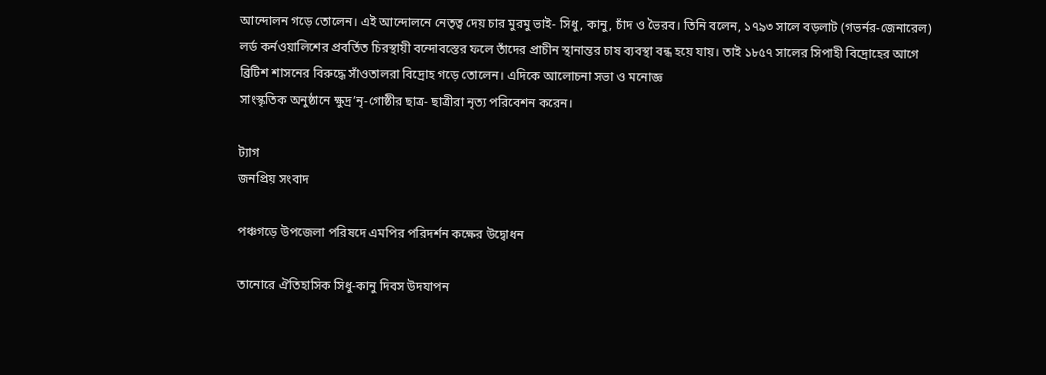আন্দোলন গড়ে তোলেন। এই আন্দোলনে নেতৃত্ব দেয় চার মুরমু ভাই- সিধু, কানু, চাঁদ ও ভৈরব। তিনি বলেন, ১৭৯৩ সালে বড়লাট (গভর্নর-জেনারেল) লর্ড কর্নওয়ালিশের প্রবর্তিত চিরস্থায়ী বন্দোবস্তের ফলে তাঁদের প্রাচীন স্থানান্তর চাষ ব্যবস্থা বন্ধ হয়ে যায়। তাই ১৮৫৭ সালের সিপাহী বিদ্রোহের আগে ব্রিটিশ শাসনের বিরুদ্ধে সাঁওতালরা বিদ্রোহ গড়ে তোলেন। এদিকে আলোচনা সভা ও মনোজ্ঞ
সাংস্কৃতিক অনুষ্ঠানে ক্ষুদ্র’নৃ-গোষ্ঠীর ছাত্র- ছাত্রীরা নৃত্য পরিবেশন করেন।

ট্যাগ
জনপ্রিয় সংবাদ

পঞ্চগড়ে উপজেলা পরিষদে এমপির পরিদর্শন কক্ষের উদ্বোধন

তানোরে ঐতিহাসিক সিধু-কানু দিবস উদযাপন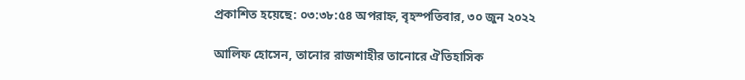প্রকাশিত হয়েছে: ০৩:৩৮:৫৪ অপরাহ্ন, বৃহস্পতিবার, ৩০ জুন ২০২২

আলিফ হোসেন, তানোর রাজশাহীর তানোরে ঐতিহাসিক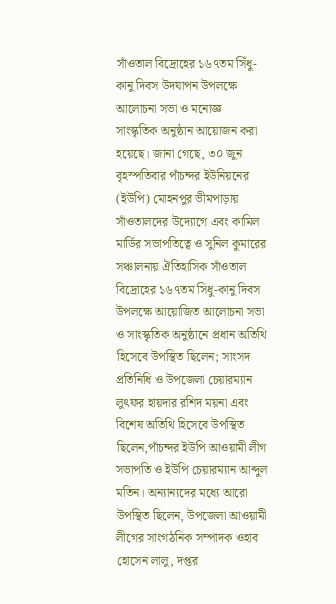সাঁওতাল বিদ্রোহের ১৬৭তম সিঁধু-কানু দিবস উদযাপন উপলক্ষে আলোচনা সভা ও মনোজ্ঞ
সাংস্কৃতিক অনুষ্ঠান আয়োজন করা হয়েছে। জানা গেছে, ৩০ জুন বৃহস্পতিবার পাঁচন্দর ইউনিয়নের (ইউপি) মোহনপুর ভীমপাড়ায় সাঁওতালদের উদ্যোগে এবং কামিল মার্ডির সভাপতিত্বে ও সুনিল কুমারের সঞ্চালনায় ঐতিহাসিক সাঁওতাল বিদ্রোহের ১৬৭তম সিধু-কানু দিবস উপলক্ষে আয়োজিত আলোচনা সভা ও সাংস্কৃতিক অনুষ্ঠানে প্রধান অতিথি হিসেবে উপস্থিত ছিলেন; সাংসদ প্রতিনিধি ও উপজেলা চেয়ারম্যান লুৎফর হায়দার রশিদ ময়না এবং বিশেষ অতিথি হিসেবে উপস্থিত ছিলেন,পাঁচন্দর ইউপি আওয়ামী লীগ সভাপতি ও ইউপি চেয়ারম্যান আব্দুল মতিন। অন্যান্যদের মধ্যে আরো উপস্থিত ছিলেন, উপজেলা আওয়ামী লীগের সাংগঠনিক সম্পাদক ওহাব হোসেন লালু, দপ্তর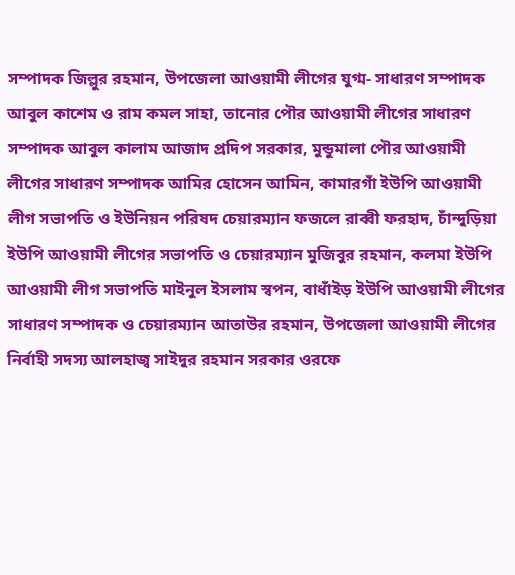সম্পাদক জিল্লুর রহমান, উপজেলা আওয়ামী লীগের যুগ্ম- সাধারণ সম্পাদক আবুল কাশেম ও রাম কমল সাহা, তানোর পৌর আওয়ামী লীগের সাধারণ সম্পাদক আবুল কালাম আজাদ প্রদিপ সরকার, মুন্ডুমালা পৌর আওয়ামী লীগের সাধারণ সম্পাদক আমির হোসেন আমিন, কামারগাঁ ইউপি আওয়ামী লীগ সভাপতি ও ইউনিয়ন পরিষদ চেয়ারম্যান ফজলে রাব্বী ফরহাদ, চাঁন্দুড়িয়া ইউপি আওয়ামী লীগের সভাপতি ও চেয়ারম্যান মুজিবুর রহমান, কলমা ইউপি আওয়ামী লীগ সভাপতি মাইনুল ইসলাম স্বপন, বাধাঁইড় ইউপি আওয়ামী লীগের সাধারণ সম্পাদক ও চেয়ারম্যান আতাউর রহমান, উপজেলা আওয়ামী লীগের নির্বাহী সদস্য আলহাজ্ব সাইদুর রহমান সরকার ওরফে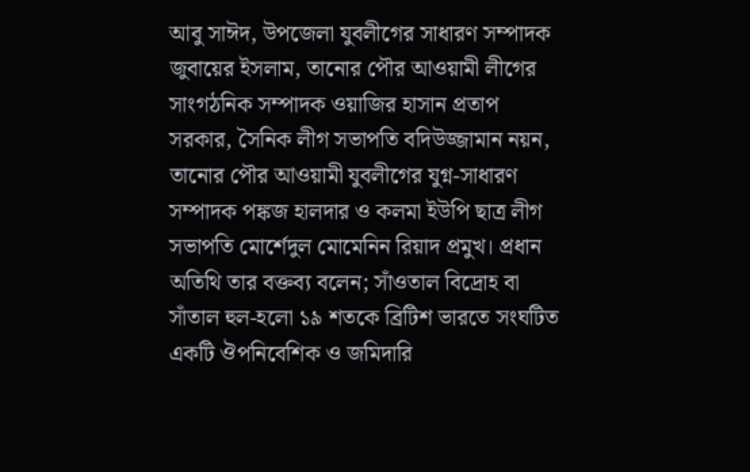আবু সাঈদ, উপজেলা যুবলীগের সাধারণ সম্পাদক জুবায়ের ইসলাম, তানোর পৌর আওয়ামী লীগের সাংগঠনিক সম্পাদক ওয়াজির হাসান প্রতাপ সরকার, সৈনিক লীগ সভাপতি বদিউজ্জামান নয়ন, তানোর পৌর আওয়ামী যুবলীগের যুগ্ন-সাধারণ সম্পাদক পঙ্কজ হালদার ও কলমা ইউপি ছাত্র লীগ সভাপতি মোর্শেদুল মোমেনিন রিয়াদ প্রমুখ। প্রধান অতিথি তার বক্তব্য বলেন; সাঁওতাল বিদ্রোহ বা সাঁতাল হুল-হলো ১৯ শতকে ব্রিটিশ ভারতে সংঘটিত একটি ঔপনিবেশিক ও জমিদারি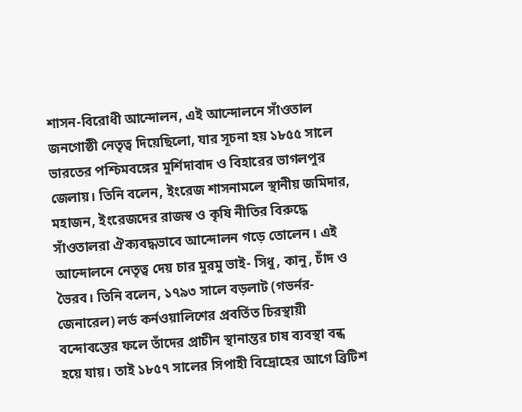শাসন-বিরোধী আন্দোলন, এই আন্দোলনে সাঁওতাল জনগোষ্ঠী নেতৃত্ব দিয়েছিলো, যার সূচনা হয় ১৮৫৫ সালে ভারতের পশ্চিমবঙ্গের মুর্শিদাবাদ ও বিহারের ভাগলপুর জেলায়। তিনি বলেন, ইংরেজ শাসনামলে স্থানীয় জমিদার, মহাজন, ইংরেজদের রাজস্ব ও কৃষি নীতির বিরুদ্ধে সাঁওতালরা ঐক্যবদ্ধভাবে আন্দোলন গড়ে তোলেন। এই আন্দোলনে নেতৃত্ব দেয় চার মুরমু ভাই- সিধু, কানু, চাঁদ ও ভৈরব। তিনি বলেন, ১৭৯৩ সালে বড়লাট (গভর্নর-জেনারেল) লর্ড কর্নওয়ালিশের প্রবর্তিত চিরস্থায়ী বন্দোবস্তের ফলে তাঁদের প্রাচীন স্থানান্তর চাষ ব্যবস্থা বন্ধ হয়ে যায়। তাই ১৮৫৭ সালের সিপাহী বিদ্রোহের আগে ব্রিটিশ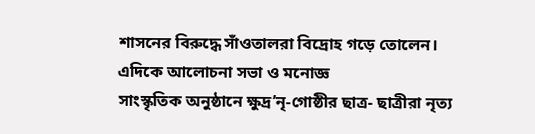শাসনের বিরুদ্ধে সাঁওতালরা বিদ্রোহ গড়ে তোলেন। এদিকে আলোচনা সভা ও মনোজ্ঞ
সাংস্কৃতিক অনুষ্ঠানে ক্ষুদ্র’নৃ-গোষ্ঠীর ছাত্র- ছাত্রীরা নৃত্য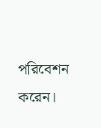পরিবেশন করেন।